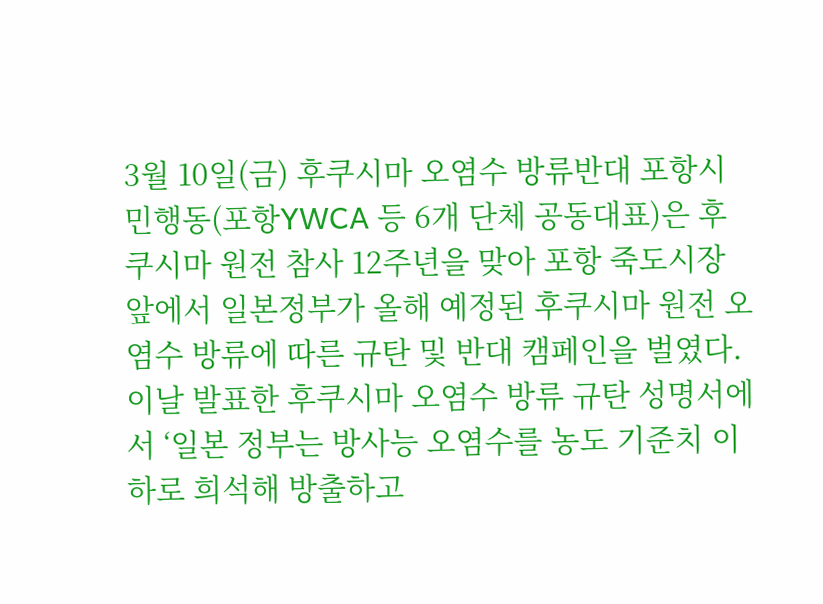3월 10일(금) 후쿠시마 오염수 방류반대 포항시민행동(포항YWCA 등 6개 단체 공동대표)은 후쿠시마 원전 참사 12주년을 맞아 포항 죽도시장 앞에서 일본정부가 올해 예정된 후쿠시마 원전 오염수 방류에 따른 규탄 및 반대 캠페인을 벌였다. 이날 발표한 후쿠시마 오염수 방류 규탄 성명서에서 ‘일본 정부는 방사능 오염수를 농도 기준치 이하로 희석해 방출하고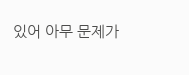있어 아무 문제가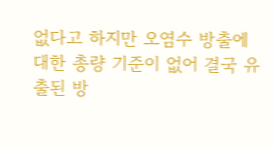없다고 하지만 오염수 방출에 대한 총량 기준이 없어 결국 유출된 방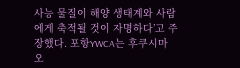사능 물질이 해양 생태계와 사람에게 축적될 것이 자명하다’고 주장했다. 포항YWCA는 후쿠시마 오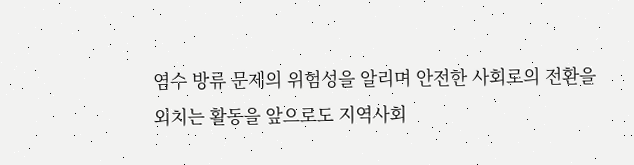염수 방류 문제의 위험성을 알리며 안전한 사회로의 전환을 외치는 활동을 앞으로도 지역사회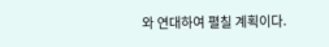와 연대하여 펼칠 계획이다.